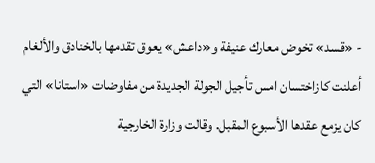- «قسد» تخوض معارك عنيفة و«داعش» يعوق تقدمها بالخنادق والألغام
أعلنت كازاختسان امس تأجيل الجولة الجديدة من مفاوضات «استانا» التي كان يزمع عقدها الأسبوع المقبل. وقالت وزارة الخارجية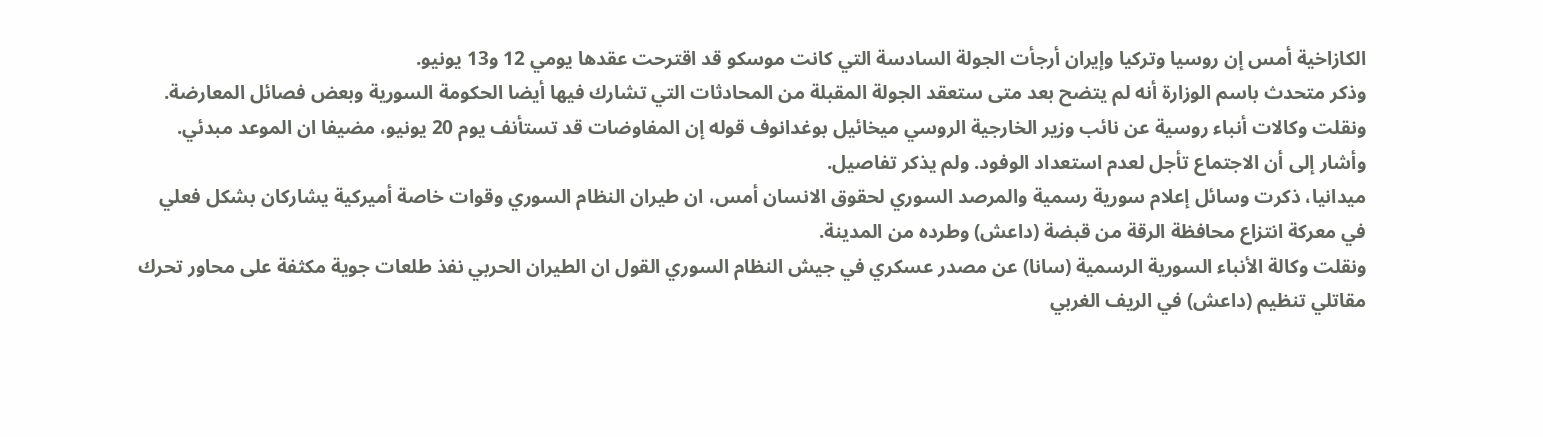الكازاخية أمس إن روسيا وتركيا وإيران أرجأت الجولة السادسة التي كانت موسكو قد اقترحت عقدها يومي 12 و13 يونيو.
وذكر متحدث باسم الوزارة أنه لم يتضح بعد متى ستعقد الجولة المقبلة من المحادثات التي تشارك فيها أيضا الحكومة السورية وبعض فصائل المعارضة.
ونقلت وكالات أنباء روسية عن نائب وزير الخارجية الروسي ميخائيل بوغدانوف قوله إن المفاوضات قد تستأنف يوم 20 يونيو، مضيفا ان الموعد مبدئي.
وأشار إلى أن الاجتماع تأجل لعدم استعداد الوفود. ولم يذكر تفاصيل.
ميدانيا، ذكرت وسائل إعلام سورية رسمية والمرصد السوري لحقوق الانسان أمس، ان طيران النظام السوري وقوات خاصة أميركية يشاركان بشكل فعلي في معركة انتزاع محافظة الرقة من قبضة (داعش) وطرده من المدينة.
ونقلت وكالة الأنباء السورية الرسمية (سانا) عن مصدر عسكري في جيش النظام السوري القول ان الطيران الحربي نفذ طلعات جوية مكثفة على محاور تحرك مقاتلي تنظيم (داعش) في الريف الغربي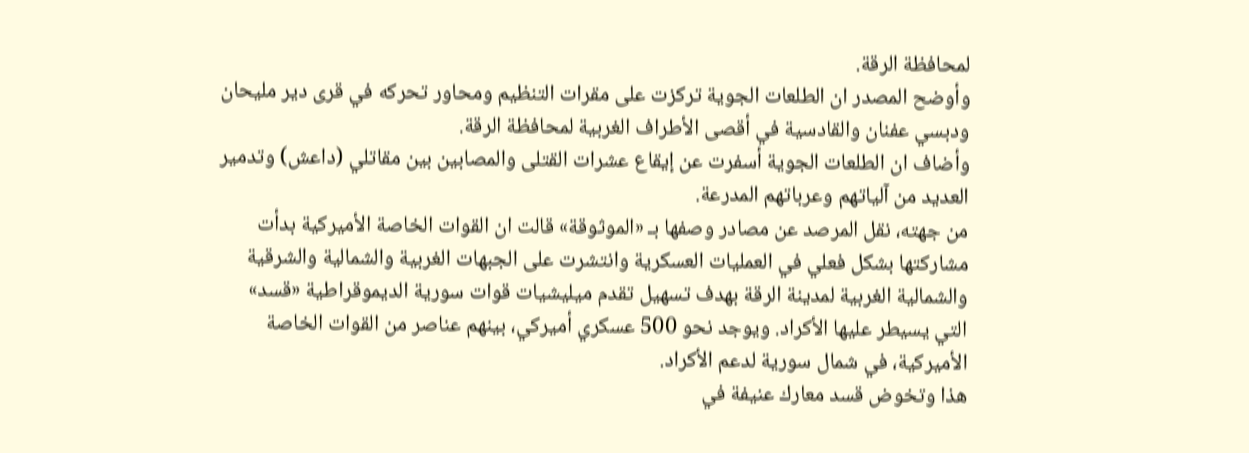لمحافظة الرقة.
وأوضح المصدر ان الطلعات الجوية تركزت على مقرات التنظيم ومحاور تحركه في قرى دير مليحان ودبسي عفنان والقادسية في أقصى الأطراف الغربية لمحافظة الرقة.
وأضاف ان الطلعات الجوية أسفرت عن إيقاع عشرات القتلى والمصابين بين مقاتلي (داعش) وتدمير العديد من آلياتهم وعرباتهم المدرعة.
من جهته، نقل المرصد عن مصادر وصفها بـ «الموثوقة» قالت ان القوات الخاصة الأميركية بدأت مشاركتها بشكل فعلي في العمليات العسكرية وانتشرت على الجبهات الغربية والشمالية والشرقية والشمالية الغربية لمدينة الرقة بهدف تسهيل تقدم ميليشيات قوات سورية الديموقراطية «قسد» التي يسيطر عليها الأكراد. ويوجد نحو 500 عسكري أميركي، بينهم عناصر من القوات الخاصة الأميركية، في شمال سورية لدعم الأكراد.
هذا وتخوض قسد معارك عنيفة في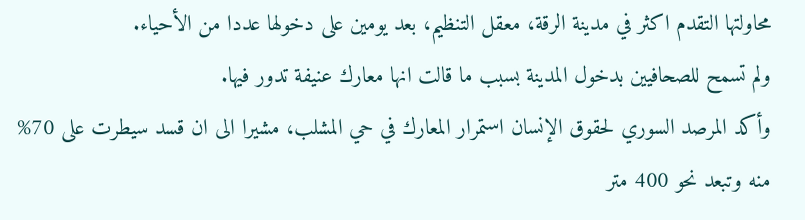محاولتها التقدم اكثر في مدينة الرقة، معقل التنظيم، بعد يومين على دخولها عددا من الأحياء.
ولم تسمح للصحافيين بدخول المدينة بسبب ما قالت انها معارك عنيفة تدور فيها.
وأكد المرصد السوري لحقوق الإنسان استمرار المعارك في حي المشلب، مشيرا الى ان قسد سيطرت على 70% منه وتبعد نحو 400 متر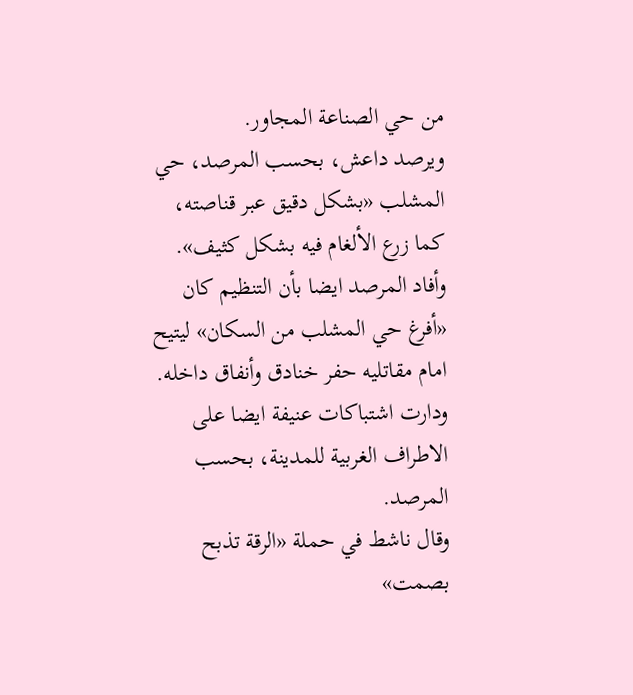من حي الصناعة المجاور.
ويرصد داعش، بحسب المرصد، حي المشلب «بشكل دقيق عبر قناصته، كما زرع الألغام فيه بشكل كثيف».
وأفاد المرصد ايضا بأن التنظيم كان «أفرغ حي المشلب من السكان» ليتيح امام مقاتليه حفر خنادق وأنفاق داخله.
ودارت اشتباكات عنيفة ايضا على الاطراف الغربية للمدينة، بحسب المرصد.
وقال ناشط في حملة «الرقة تذبح بصمت»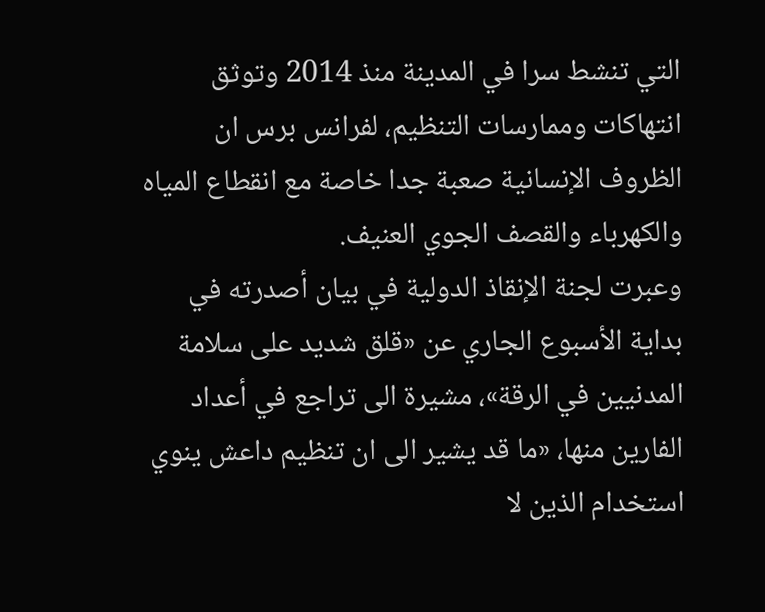التي تنشط سرا في المدينة منذ 2014 وتوثق انتهاكات وممارسات التنظيم، لفرانس برس ان الظروف الإنسانية صعبة جدا خاصة مع انقطاع المياه والكهرباء والقصف الجوي العنيف.
وعبرت لجنة الإنقاذ الدولية في بيان أصدرته في بداية الأسبوع الجاري عن «قلق شديد على سلامة المدنيين في الرقة»، مشيرة الى تراجع في أعداد الفارين منها، «ما قد يشير الى ان تنظيم داعش ينوي استخدام الذين لا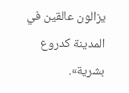يزالون عالقين في المدينة كدروع بشرية».